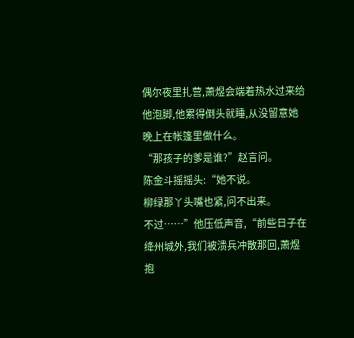偶尔夜里扎营,萧煜会端着热水过来给他泡脚,他累得倒头就睡,从没留意她晚上在帐篷里做什么。
“那孩子的爹是谁?”赵言问。
陈金斗摇摇头:“她不说。
柳绿那丫头嘴也紧,问不出来。
不过……”他压低声音,“前些日子在绛州城外,我们被溃兵冲散那回,萧煜抱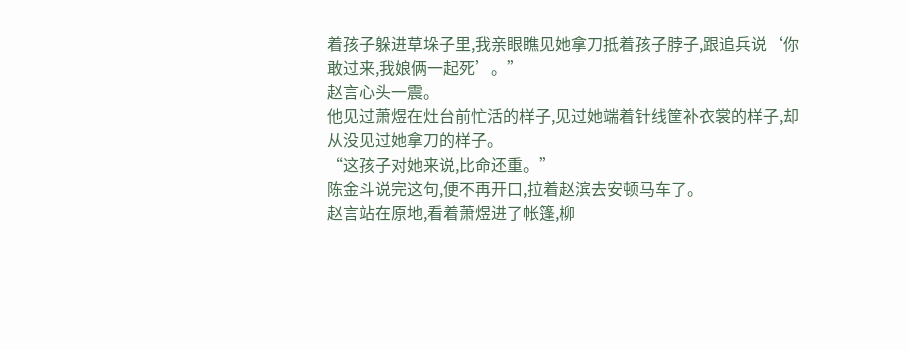着孩子躲进草垛子里,我亲眼瞧见她拿刀抵着孩子脖子,跟追兵说‘你敢过来,我娘俩一起死’。”
赵言心头一震。
他见过萧煜在灶台前忙活的样子,见过她端着针线筐补衣裳的样子,却从没见过她拿刀的样子。
“这孩子对她来说,比命还重。”
陈金斗说完这句,便不再开口,拉着赵滨去安顿马车了。
赵言站在原地,看着萧煜进了帐篷,柳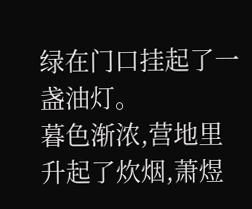绿在门口挂起了一盏油灯。
暮色渐浓,营地里升起了炊烟,萧煜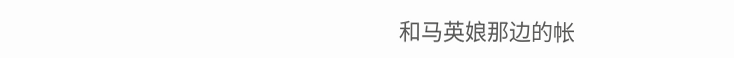和马英娘那边的帐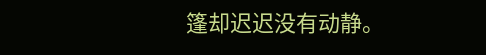篷却迟迟没有动静。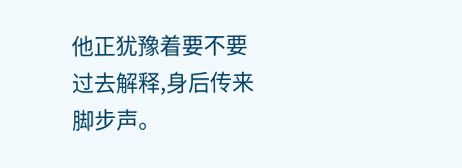他正犹豫着要不要过去解释,身后传来脚步声。